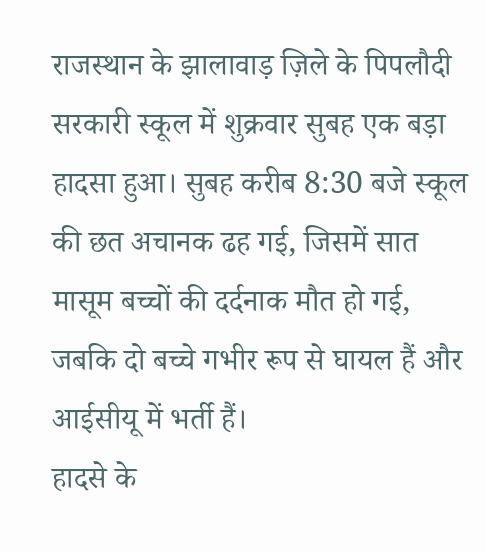राजस्थान के झालावाड़ ज़िले के पिपलौदी सरकारी स्कूल में शुक्रवार सुबह एक बड़ा हादसा हुआ। सुबह करीब 8:30 बजे स्कूल की छत अचानक ढह गई, जिसमें सात मासूम बच्चों की दर्दनाक मौत हो गई, जबकि दो बच्चे गभीर रूप से घायल हैं और आईसीयू में भर्ती हैं।
हादसे के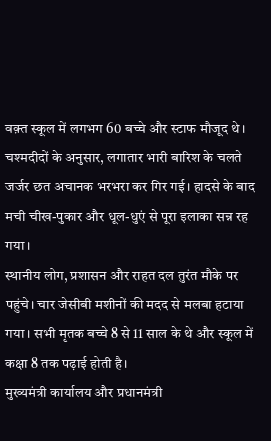वक़्त स्कूल में लगभग 60 बच्चे और स्टाफ मौजूद थे। चश्मदीदों के अनुसार, लगातार भारी बारिश के चलते जर्जर छत अचानक भरभरा कर गिर गई। हादसे के बाद मची चीख-पुकार और धूल-धुएं से पूरा इलाका सन्न रह गया।
स्थानीय लोग, प्रशासन और राहत दल तुरंत मौके पर पहुंचे। चार जेसीबी मशीनों की मदद से मलबा हटाया गया। सभी मृतक बच्चे 8 से 11 साल के थे और स्कूल में कक्षा 8 तक पढ़ाई होती है।
मुख्यमंत्री कार्यालय और प्रधानमंत्री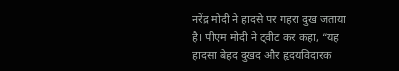नरेंद्र मोदी ने हादसे पर गहरा दुख जताया है। पीएम मोदी ने ट्वीट कर कहा, “यह हादसा बेहद दुखद और हृदयविदारक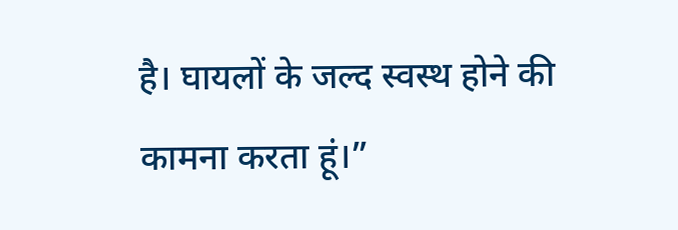है। घायलों के जल्द स्वस्थ होने की कामना करता हूं।”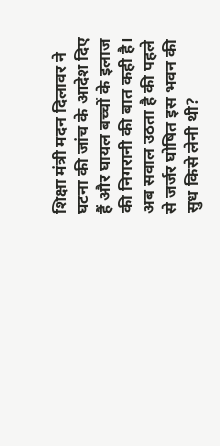शिक्षा मंत्री मदन दिलावर ने घटना की जांच के आदेश दिए हैं और घायल बच्चों के इलाज की निगरानी की बात कही है।
अब सवाल उठता है की पहले से जर्जर घोषित इस भवन की सुध किसे लेनी थी?